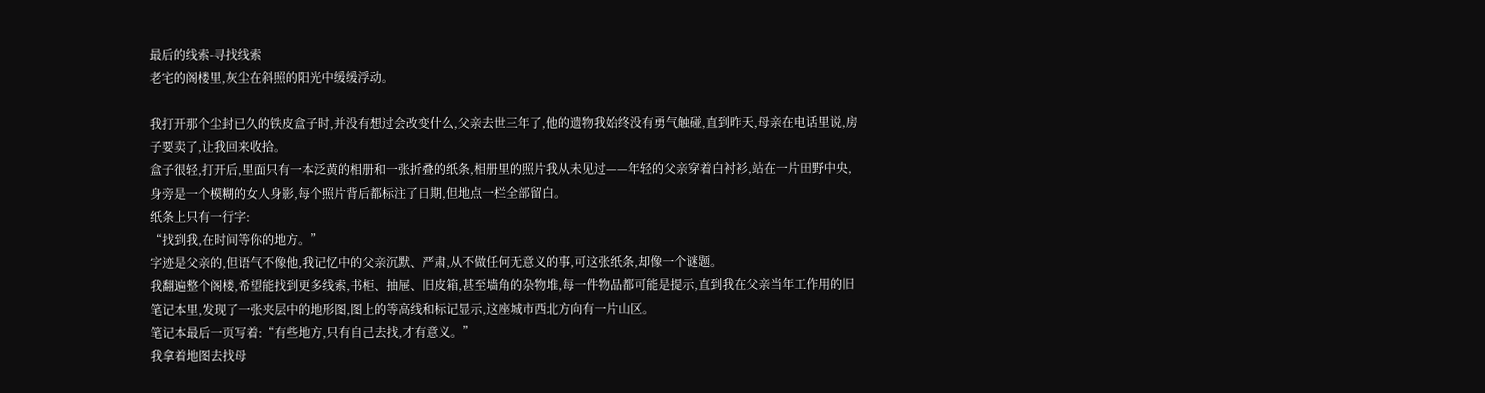最后的线索-寻找线索
老宅的阁楼里,灰尘在斜照的阳光中缓缓浮动。

我打开那个尘封已久的铁皮盒子时,并没有想过会改变什么,父亲去世三年了,他的遗物我始终没有勇气触碰,直到昨天,母亲在电话里说,房子要卖了,让我回来收拾。
盒子很轻,打开后,里面只有一本泛黄的相册和一张折叠的纸条,相册里的照片我从未见过——年轻的父亲穿着白衬衫,站在一片田野中央,身旁是一个模糊的女人身影,每个照片背后都标注了日期,但地点一栏全部留白。
纸条上只有一行字:
“找到我,在时间等你的地方。”
字迹是父亲的,但语气不像他,我记忆中的父亲沉默、严肃,从不做任何无意义的事,可这张纸条,却像一个谜题。
我翻遍整个阁楼,希望能找到更多线索,书柜、抽屉、旧皮箱,甚至墙角的杂物堆,每一件物品都可能是提示,直到我在父亲当年工作用的旧笔记本里,发现了一张夹层中的地形图,图上的等高线和标记显示,这座城市西北方向有一片山区。
笔记本最后一页写着:“有些地方,只有自己去找,才有意义。”
我拿着地图去找母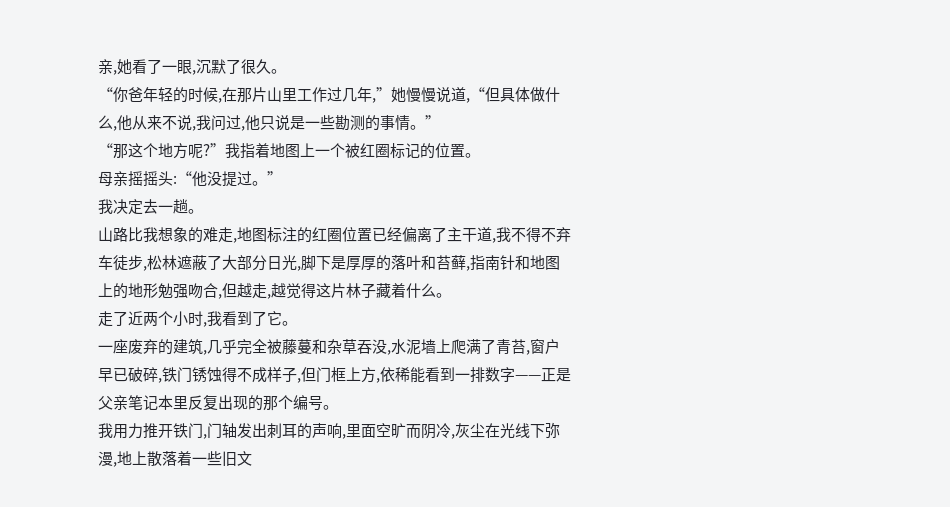亲,她看了一眼,沉默了很久。
“你爸年轻的时候,在那片山里工作过几年,”她慢慢说道,“但具体做什么,他从来不说,我问过,他只说是一些勘测的事情。”
“那这个地方呢?”我指着地图上一个被红圈标记的位置。
母亲摇摇头:“他没提过。”
我决定去一趟。
山路比我想象的难走,地图标注的红圈位置已经偏离了主干道,我不得不弃车徒步,松林遮蔽了大部分日光,脚下是厚厚的落叶和苔藓,指南针和地图上的地形勉强吻合,但越走,越觉得这片林子藏着什么。
走了近两个小时,我看到了它。
一座废弃的建筑,几乎完全被藤蔓和杂草吞没,水泥墙上爬满了青苔,窗户早已破碎,铁门锈蚀得不成样子,但门框上方,依稀能看到一排数字——正是父亲笔记本里反复出现的那个编号。
我用力推开铁门,门轴发出刺耳的声响,里面空旷而阴冷,灰尘在光线下弥漫,地上散落着一些旧文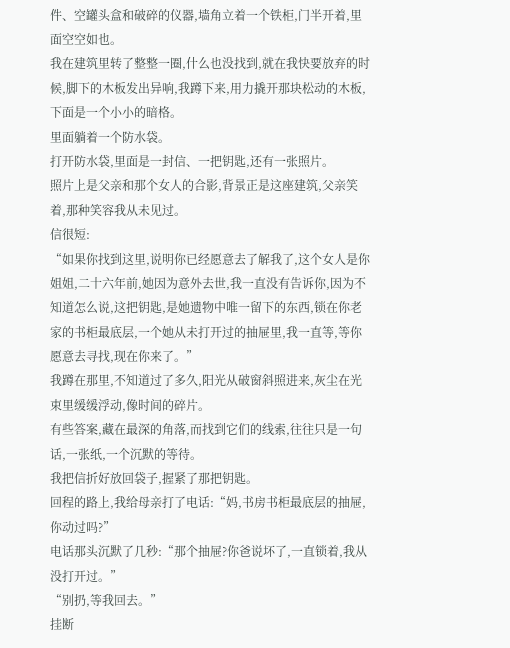件、空罐头盒和破碎的仪器,墙角立着一个铁柜,门半开着,里面空空如也。
我在建筑里转了整整一圈,什么也没找到,就在我快要放弃的时候,脚下的木板发出异响,我蹲下来,用力撬开那块松动的木板,下面是一个小小的暗格。
里面躺着一个防水袋。
打开防水袋,里面是一封信、一把钥匙,还有一张照片。
照片上是父亲和那个女人的合影,背景正是这座建筑,父亲笑着,那种笑容我从未见过。
信很短:
“如果你找到这里,说明你已经愿意去了解我了,这个女人是你姐姐,二十六年前,她因为意外去世,我一直没有告诉你,因为不知道怎么说,这把钥匙,是她遗物中唯一留下的东西,锁在你老家的书柜最底层,一个她从未打开过的抽屉里,我一直等,等你愿意去寻找,现在你来了。”
我蹲在那里,不知道过了多久,阳光从破窗斜照进来,灰尘在光束里缓缓浮动,像时间的碎片。
有些答案,藏在最深的角落,而找到它们的线索,往往只是一句话,一张纸,一个沉默的等待。
我把信折好放回袋子,握紧了那把钥匙。
回程的路上,我给母亲打了电话:“妈,书房书柜最底层的抽屉,你动过吗?”
电话那头沉默了几秒:“那个抽屉?你爸说坏了,一直锁着,我从没打开过。”
“别扔,等我回去。”
挂断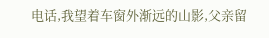电话,我望着车窗外渐远的山影,父亲留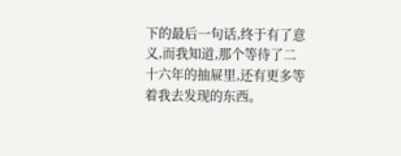下的最后一句话,终于有了意义,而我知道,那个等待了二十六年的抽屉里,还有更多等着我去发现的东西。